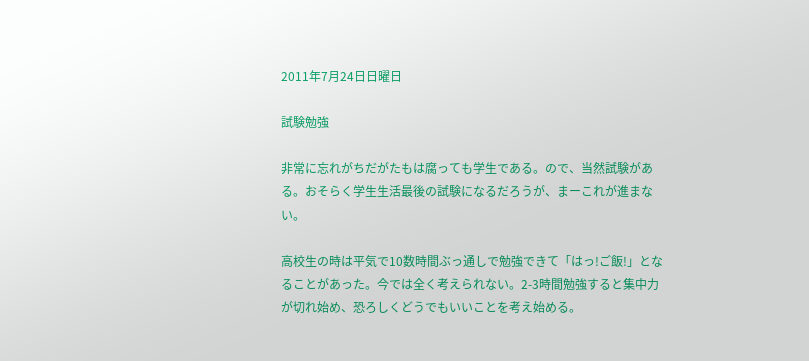2011年7月24日日曜日

試験勉強

非常に忘れがちだがたもは腐っても学生である。ので、当然試験がある。おそらく学生生活最後の試験になるだろうが、まーこれが進まない。

高校生の時は平気で10数時間ぶっ通しで勉強できて「はっ!ご飯!」となることがあった。今では全く考えられない。2-3時間勉強すると集中力が切れ始め、恐ろしくどうでもいいことを考え始める。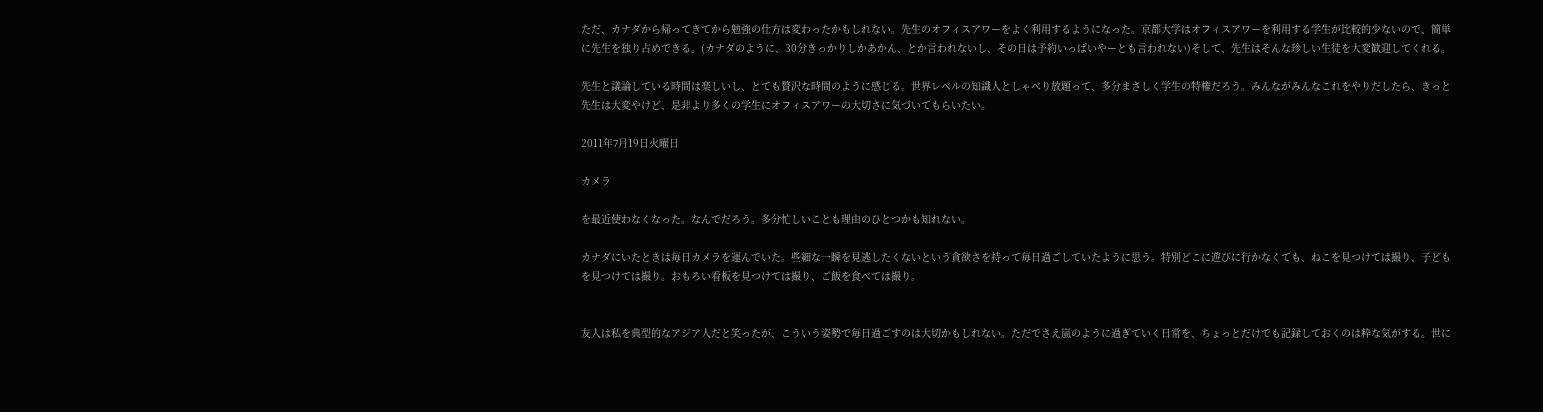ただ、カナダから帰ってきてから勉強の仕方は変わったかもしれない。先生のオフィスアワーをよく利用するようになった。京都大学はオフィスアワーを利用する学生が比較的少ないので、簡単に先生を独り占めできる。(カナダのように、30分きっかりしかあかん、とか言われないし、その日は予約いっぱいやーとも言われない)そして、先生はそんな珍しい生徒を大変歓迎してくれる。

先生と議論している時間は楽しいし、とても贅沢な時間のように感じる。世界レベルの知識人としゃべり放題って、多分まさしく学生の特権だろう。みんながみんなこれをやりだしたら、きっと先生は大変やけど、是非より多くの学生にオフィスアワーの大切さに気づいてもらいたい。

2011年7月19日火曜日

カメラ

を最近使わなくなった。なんでだろう。多分忙しいことも理由のひとつかも知れない。

カナダにいたときは毎日カメラを運んでいた。些細な一瞬を見逃したくないという貪欲さを持って毎日過ごしていたように思う。特別どこに遊びに行かなくても、ねこを見つけては撮り、子どもを見つけては撮り。おもろい看板を見つけては撮り、ご飯を食べては撮り。


友人は私を典型的なアジア人だと笑ったが、こういう姿勢で毎日過ごすのは大切かもしれない。ただでさえ嵐のように過ぎていく日常を、ちょっとだけでも記録しておくのは粋な気がする。世に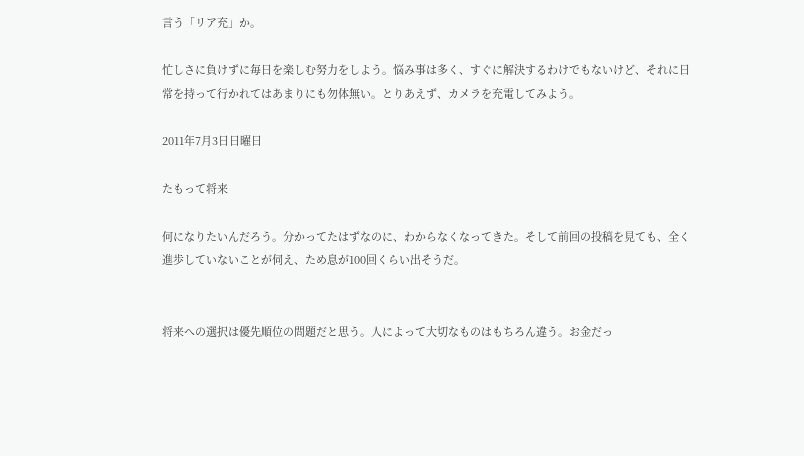言う「リア充」か。

忙しさに負けずに毎日を楽しむ努力をしよう。悩み事は多く、すぐに解決するわけでもないけど、それに日常を持って行かれてはあまりにも勿体無い。とりあえず、カメラを充電してみよう。

2011年7月3日日曜日

たもって将来

何になりたいんだろう。分かってたはずなのに、わからなくなってきた。そして前回の投稿を見ても、全く進歩していないことが伺え、ため息が100回くらい出そうだ。


将来への選択は優先順位の問題だと思う。人によって大切なものはもちろん違う。お金だっ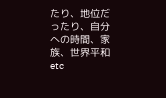たり、地位だったり、自分への時間、家族、世界平和etc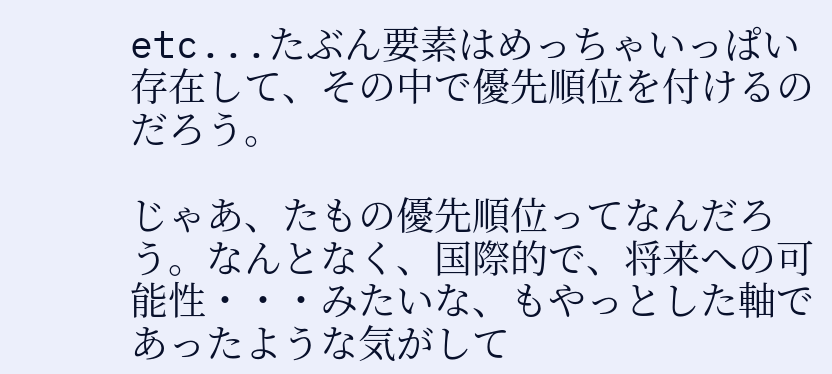etc...たぶん要素はめっちゃいっぱい存在して、その中で優先順位を付けるのだろう。

じゃあ、たもの優先順位ってなんだろう。なんとなく、国際的で、将来への可能性・・・みたいな、もやっとした軸であったような気がして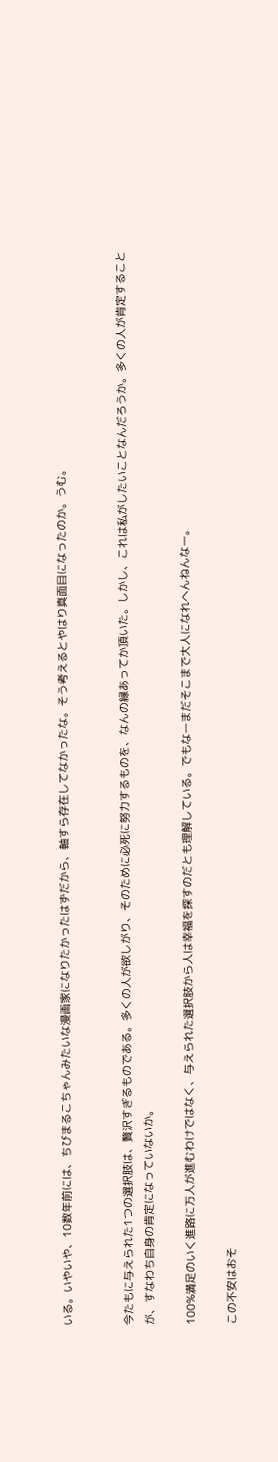いる。いやいや、10数年前には、ちびまるこちゃんみたいな漫画家になりたかったはずだから、軸すら存在してなかったな。そう考えるとやはり真面目になったのか。うむ。


今たもに与えられた1つの選択肢は、贅沢すぎるものである。多くの人が欲しがり、そのために必死に努力するものを、なんの縁あってか頂いた。しかし、これは私がしたいことなんだろうか。多くの人が肯定することが、すなわち自身の肯定になっていないか。

100%満足のいく進路に万人が進むわけではなく、与えられた選択肢から人は幸福を探すのだとも理解している。でもなーまだそこまで大人になれへんねんなー。

この不安はおそ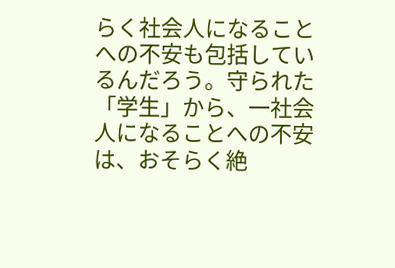らく社会人になることへの不安も包括しているんだろう。守られた「学生」から、一社会人になることへの不安は、おそらく絶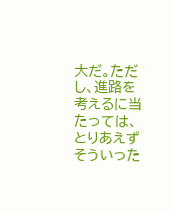大だ。ただし、進路を考えるに当たっては、とりあえずそういった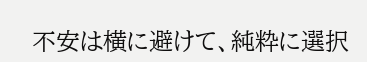不安は横に避けて、純粋に選択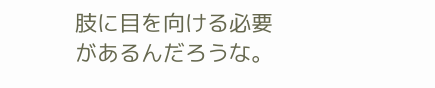肢に目を向ける必要があるんだろうな。